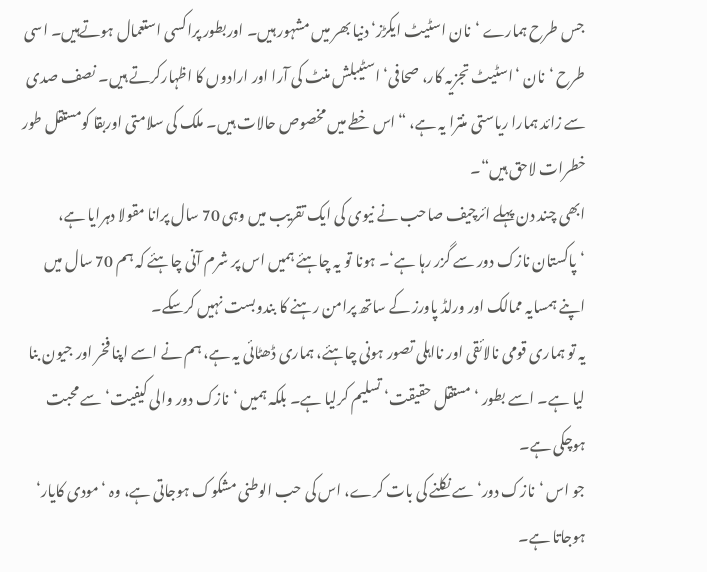جس طرح ہمارے ‘نان اسٹیٹ ایکڑز‘ دنیا بھر میں مشہور ہیں۔ اوربطور پراکسی استعمال ہوتےہیں۔ اسی طرح ‘نان ‘اسٹیٹ تجزیہ کار، صحافی‘ اسٹیبلش منٹ کی آرا اور ارادوں کا اظہارکرتے ہیں۔ نصف صدی سے زائد ہمارا ریاستی منترا یہ ہے، “اس خطے میں مخصوص حالات ہیں۔ ملک کی سلامتی اوربقا کومستقل طور خطرات لاحق ہیں“۔
ابھی چند دن پہلے ائرچیف صاحب نے نیوی کی ایک تقریب میں وہی 70 سال پرانا مقولا دہرایا ہے، ‘پاکستان نازک دور سے گزر رہا ہے‘۔ ہونا تو یہ چاہئے ہمیں اس پر شرم آنی چاہئے کہ ہم 70 سال میں اپنے ہمسایہ ممالک اور ورلڈ پاورز کے ساتھ پرامن رہنے کا بندوبست نہیں کرسکے۔
یہ تو ہماری قومی نالائقی اور نااہلی تصور ہونی چاہئے، ہماری ڈھٹائی یہ ہے، ہم نے اسے اپنا فخر اور جیون بنا لیا ہے۔ اسے بطور ‘مستقل حقیقت‘ تسلیم کرلیا ہے۔ بلکہ ہمیں ‘نازک دور والی کیفیت‘ سے محبت ہوچکی ہے۔
جو اس ‘نازک دور‘ سے نکلنے کی بات کرے، اس کی حب الوطنی مشکوک ہوجاتی ہے، وہ ‘مودی کایار‘ ہوجاتا ہے۔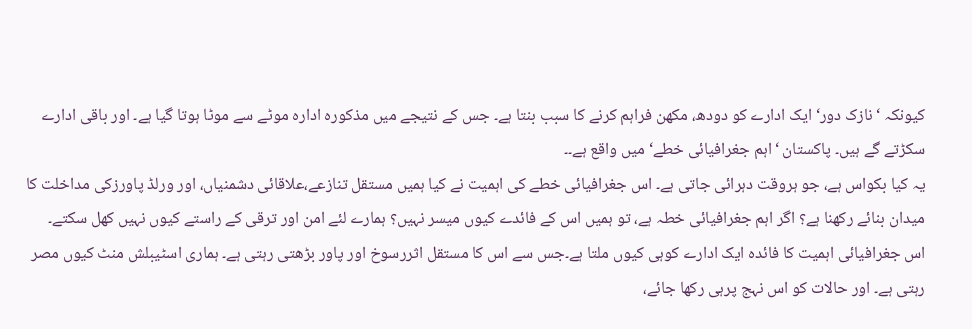کیونکہ ‘نازک دور‘ ایک ادارے کو دودھ، مکھن فراہم کرنے کا سبب بنتا ہے۔ جس کے نتیجے میں مذکورہ ادارہ موٹے سے موٹا ہوتا گیا ہے۔ اور باقی ادارے سکڑتے گے ہیں۔ پاکستان ‘اہم جغرافیائی خطے‘ میں واقع ہے۔۔
یہ کیا بکواس ہے، جو ہروقت دہرائی جاتی ہے۔ اس جغرافیائی خطے کی اہمیت نے کیا ہمیں مستقل تنازعے،علاقائی دشمنیاں، اور ورلڈ پاورزکی مداخلت کا میدان بنائے رکھنا ہے؟ اگر اہم جغرافیائی خطہ ہے، تو ہمیں اس کے فائدے کیوں میسر نہیں؟ ہمارے لئے امن اور ترقی کے راستے کیوں نہیں کھل سکتے۔
اس جغرافیائی اہمیت کا فائدہ ایک ادارے کوہی کیوں ملتا ہے۔جس سے اس کا مستقل اثررسوخ اور پاور بڑھتی رہتی ہے۔ ہماری اسٹیبلش منٹ کیوں مصر رہتی ہے۔ اور حالات کو اس نہج پرہی رکھا جائے،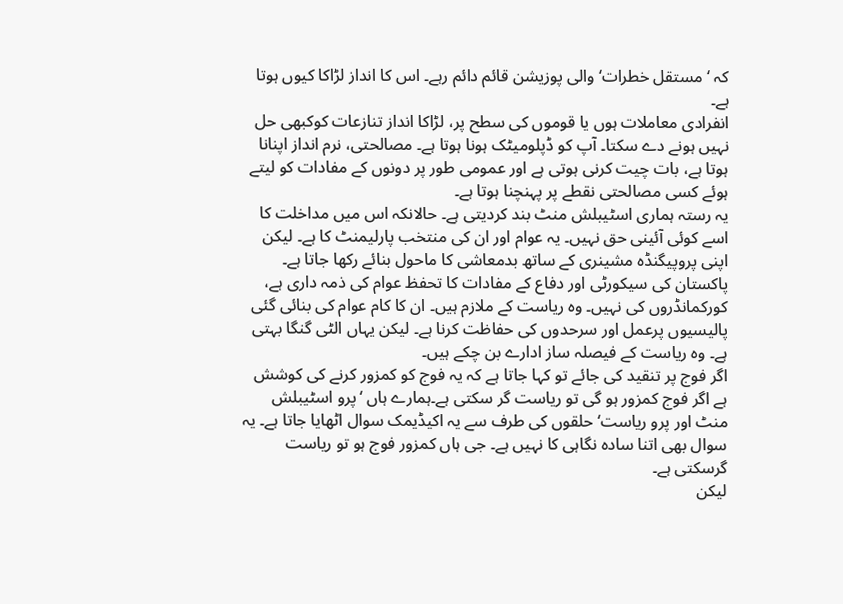کہ ‘مستقل خطرات‘ والی پوزیشن قائم دائم رہے۔ اس کا انداز لڑاکا کیوں ہوتا ہے۔
انفرادی معاملات ہوں یا قوموں کی سطح پر، لڑاکا انداز تنازعات کوکبھی حل نہیں ہونے دے سکتا۔ آپ کو ڈپلومیٹک ہونا ہوتا ہے۔ مصالحتی، نرم انداز اپنانا ہوتا ہے، بات چیت کرنی ہوتی ہے اور عمومی طور پر دونوں کے مفادات کو لیتے ہوئے کسی مصالحتی نقطے پر پہنچنا ہوتا ہے۔
یہ رستہ ہماری اسٹیبلش منٹ بند کردیتی ہے۔ حالانکہ اس میں مداخلت کا اسے کوئی آئینی حق نہیں۔ یہ عوام اور ان کی منتخب پارلیمنٹ کا ہے۔ لیکن اپنی پروپیگنڈہ مشینری کے ساتھ بدمعاشی کا ماحول بنائے رکھا جاتا ہے۔
پاکستان کی سیکورٹی اور دفاع کے مفادات کا تحفظ عوام کی ذمہ داری ہے، کورکمانڈروں کی نہیں۔ وہ ریاست کے ملازم ہیں۔ ان کا کام عوام کی بنائی گئی پالیسیوں پرعمل اور سرحدوں کی حفاظت کرنا ہے۔ لیکن یہاں الٹی گنگا بہتی ہے۔ وہ ریاست کے فیصلہ ساز ادارے بن چکے ہیں۔
اگر فوج پر تنقید کی جائے تو کہا جاتا ہے کہ یہ فوج کو کمزور کرنے کی کوشش ہے اگر فوج کمزور ہو گی تو ریاست گر سکتی ہے۔ہمارے ہاں ‘پرو اسٹیبلش منٹ اور پرو ریاست‘ حلقوں کی طرف سے یہ اکیڈیمک سوال اٹھایا جاتا ہے۔ یہ سوال بھی اتنا سادہ نگاہی کا نہیں ہے۔ جی ہاں کمزور فوج ہو تو ریاست گرسکتی ہے۔
لیکن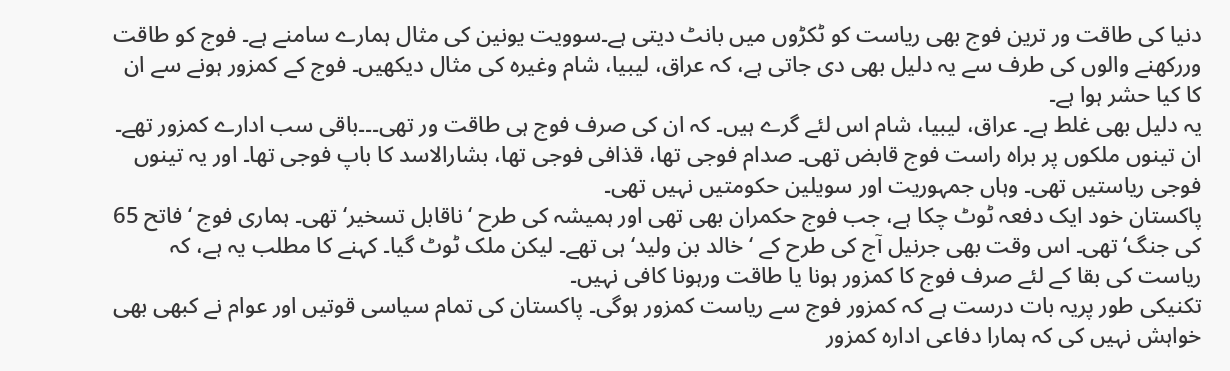دنیا کی طاقت ور ترین فوج بھی ریاست کو ٹکڑوں میں بانٹ دیتی ہے۔سوویت یونین کی مثال ہمارے سامنے ہے۔ فوج کو طاقت وررکھنے والوں کی طرف سے یہ دلیل بھی دی جاتی ہے، کہ عراق، لیبیا، شام وغیرہ کی مثال دیکھیں۔ فوج کے کمزور ہونے سے ان کا کیا حشر ہوا ہے۔
یہ دلیل بھی غلط ہے۔ عراق، لیبیا، شام اس لئے گرے ہیں۔ کہ ان کی صرف فوج ہی طاقت ور تھی۔۔۔باقی سب ادارے کمزور تھے۔ ان تینوں ملکوں پر براہ راست فوج قابض تھی۔ صدام فوجی تھا، قذافی فوجی تھا، بشارالاسد کا باپ فوجی تھا۔ اور یہ تینوں فوجی ریاستیں تھی۔ وہاں جمہوریت اور سویلین حکومتیں نہیں تھی۔
پاکستان خود ایک دفعہ ٹوٹ چکا ہے، جب فوج حکمران بھی تھی اور ہمیشہ کی طرح ‘ناقابل تسخیر‘ تھی۔ ہماری فوج ‘فاتح 65 کی جنگ‘ تھی۔ اس وقت بھی جرنیل آج کی طرح کے ‘خالد بن ولید‘ ہی تھے۔ لیکن ملک ٹوٹ گیا۔ کہنے کا مطلب یہ ہے، کہ ریاست کی بقا کے لئے صرف فوج کا کمزور ہونا یا طاقت ورہونا کافی نہیں۔
تکنیکی طور پریہ بات درست ہے کہ کمزور فوج سے ریاست کمزور ہوگی۔ پاکستان کی تمام سیاسی قوتیں اور عوام نے کبھی بھی خواہش نہیں کی کہ ہمارا دفاعی ادارہ کمزور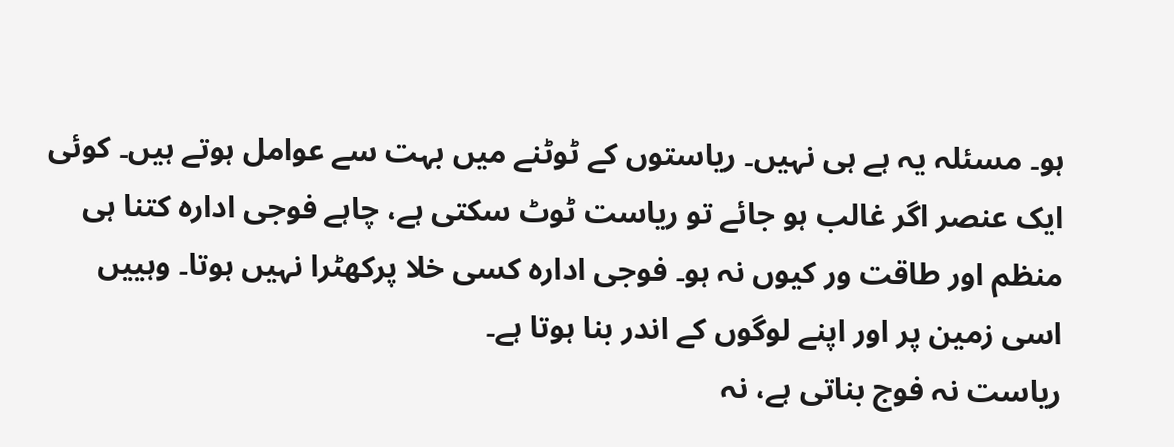ہو۔ مسئلہ یہ ہے ہی نہیں۔ ریاستوں کے ٹوٹنے میں بہت سے عوامل ہوتے ہیں۔ کوئی ایک عنصر اگر غالب ہو جائے تو ریاست ٹوٹ سکتی ہے، چاہے فوجی ادارہ کتنا ہی منظم اور طاقت ور کیوں نہ ہو۔ فوجی ادارہ کسی خلا پرکھٹرا نہیں ہوتا۔ وہییں اسی زمین پر اور اپنے لوگوں کے اندر بنا ہوتا ہے۔
ریاست نہ فوج بناتی ہے، نہ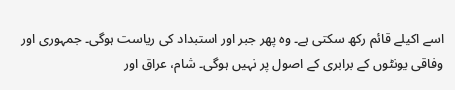اسے اکیلے قائم رکھ سکتی ہے۔ وہ پھر جبر اور استبداد کی ریاست ہوگی۔ جمہوری اور وفاقی یونٹوں کے برابری کے اصول پر نہیں ہوگی۔ شام، عراق اور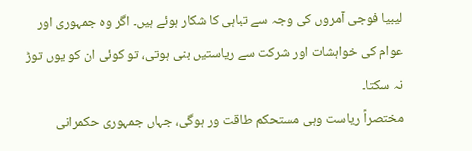لیبیا فوجی آمروں کی وجہ سے تباہی کا شکار ہوئے ہیں۔ اگر وہ جمہوری اور عوام کی خواہشات اور شرکت سے ریاستیں بنی ہوتی، تو کوئی ان کو یوں توڑ نہ سکتا۔
مختصراً ریاست وہی مستحکم طاقت ور ہوگی، جہاں جمہوری حکمرانی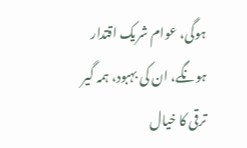ہوگی، عوام شریک اقتدار ہونگے، ان کی بہبود، ہمہ گیر ترقی کا خیال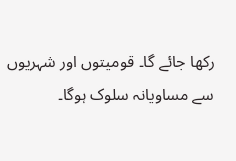رکھا جائے گا۔ قومیتوں اور شہریوں سے مساویانہ سلوک ہوگا۔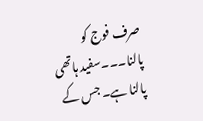صرف فوج کو پالنا۔۔۔سفید ہاتھی پالنا ہے۔ جس کے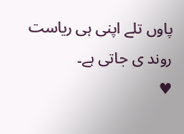پاوں تلے اپنی ہی ریاست روند ی جاتی ہے۔
♥